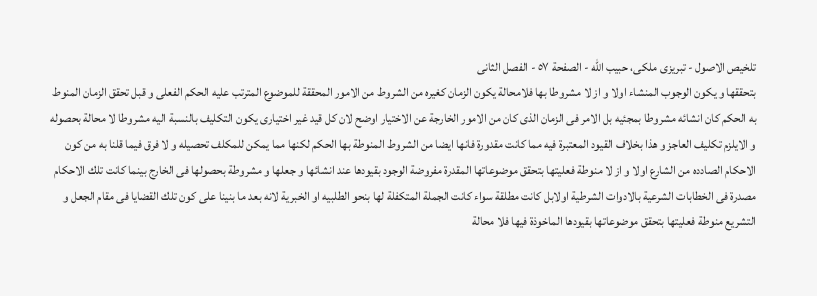تلخيص الاصول - تبریزی ملکی، حبیب الله - الصفحة ٥٧ - الفصل الثانى
بتحققها و يكون الوجوب المنشاء اولا و از لا مشروطا بها فلامحالة يكون الزمان كغيره من الشروط من الامور المحققة للموضوع المترتب عليه الحكم الفعلى و قبل تحقق الزمان المنوط به الحكم كان انشائه مشروطا بمجئيه بل الامر فى الزمان الذى كان من الامور الخارجة عن الاختيار اوضح لان كل قيد غير اختيارى يكون التكليف بالنسبة اليه مشروطا لا محالة بحصوله و الايلزم تكليف العاجز و هذا بخلاف القيود المعتبرة فيه مما كانت مقدورة فانها ايضا من الشروط المنوطة بها الحكم لكنها مما يمكن للمكلف تحصيله و لا فرق فيما قلنا به من كون الاحكام الصادده من الشارع اولا و از لا منوطة فعليتها بتحقق موضوعاتها المقدرة مفروضة الوجود بقيودها عند انشائها و جعلها و مشروطة بحصولها فى الخارج بينما كانت تلك الاحكام مصدرة فى الخطابات الشرعية بالادوات الشرطية اولابل كانت مطلقة سواء كانت الجملة المتكفلة لها بنحو الطلبيه او الخبرية لانه بعد ما بنينا على كون تلك القضايا فى مقام الجعل و التشريع منوطة فعليتها بتحقق موضوعاتها بقيودها الماخوذة فيها فلا محالة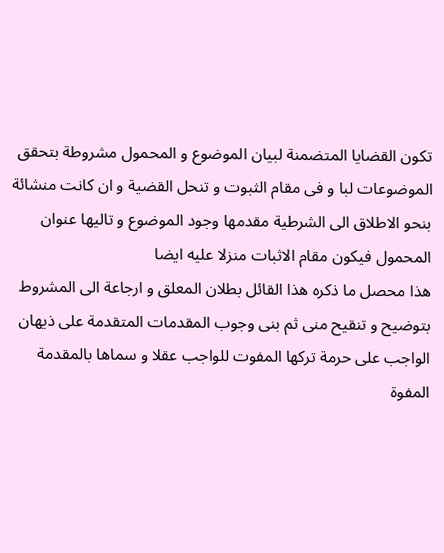تكون القضايا المتضمنة لبيان الموضوع و المحمول مشروطة بتحقق الموضوعات لبا و فى مقام الثبوت و تنحل القضية و ان كانت منشائة بنحو الاطلاق الى الشرطية مقدمها وجود الموضوع و تاليها عنوان المحمول فيكون مقام الاثبات منزلا عليه ايضا
هذا محصل ما ذكره هذا القائل بطلان المعلق و ارجاعة الى المشروط بتوضيح و تنقيح منى ثم بنى وجوب المقدمات المتقدمة على ذيهان الواجب على حرمة تركها المفوت للواجب عقلا و سماها بالمقدمة المفوة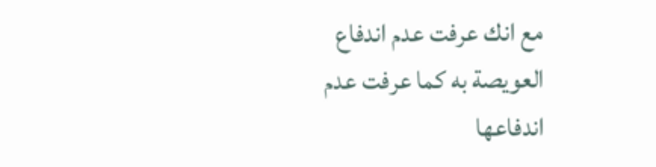مع انك عرفت عدم اندفاع العويصة به كما عرفت عدم اندفاعها